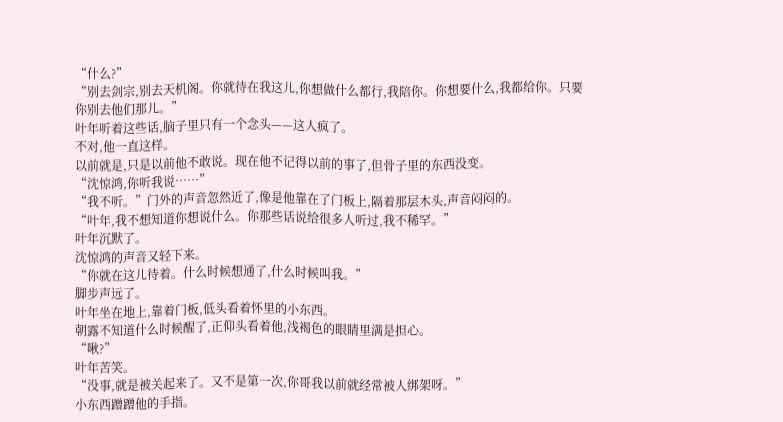“什么?”
“别去剑宗,别去天机阁。你就待在我这儿,你想做什么都行,我陪你。你想要什么,我都给你。只要你别去他们那儿。”
叶年听着这些话,脑子里只有一个念头——这人疯了。
不对,他一直这样。
以前就是,只是以前他不敢说。现在他不记得以前的事了,但骨子里的东西没变。
“沈惊鸿,你听我说……”
“我不听。”门外的声音忽然近了,像是他靠在了门板上,隔着那层木头,声音闷闷的。
“叶年,我不想知道你想说什么。你那些话说给很多人听过,我不稀罕。”
叶年沉默了。
沈惊鸿的声音又轻下来。
“你就在这儿待着。什么时候想通了,什么时候叫我。”
脚步声远了。
叶年坐在地上,靠着门板,低头看着怀里的小东西。
朝露不知道什么时候醒了,正仰头看着他,浅褐色的眼睛里满是担心。
“啾?”
叶年苦笑。
“没事,就是被关起来了。又不是第一次,你哥我以前就经常被人绑架呀。”
小东西蹭蹭他的手指。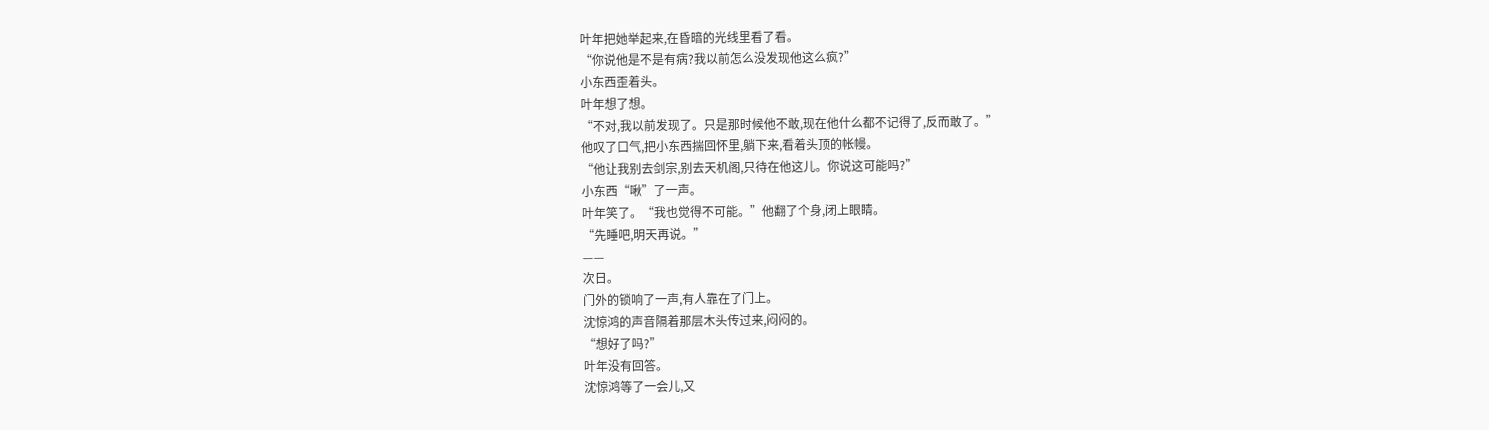叶年把她举起来,在昏暗的光线里看了看。
“你说他是不是有病?我以前怎么没发现他这么疯?”
小东西歪着头。
叶年想了想。
“不对,我以前发现了。只是那时候他不敢,现在他什么都不记得了,反而敢了。”
他叹了口气,把小东西揣回怀里,躺下来,看着头顶的帐幔。
“他让我别去剑宗,别去天机阁,只待在他这儿。你说这可能吗?”
小东西“啾”了一声。
叶年笑了。“我也觉得不可能。”他翻了个身,闭上眼睛。
“先睡吧,明天再说。”
——
次日。
门外的锁响了一声,有人靠在了门上。
沈惊鸿的声音隔着那层木头传过来,闷闷的。
“想好了吗?”
叶年没有回答。
沈惊鸿等了一会儿,又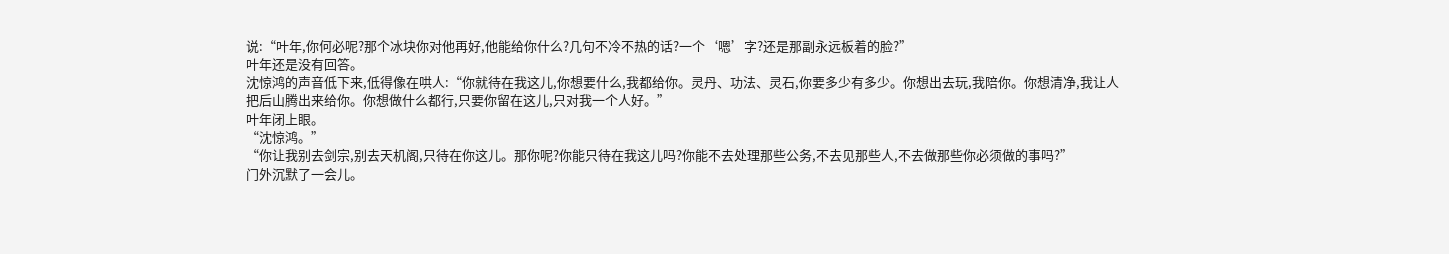说:“叶年,你何必呢?那个冰块你对他再好,他能给你什么?几句不冷不热的话?一个‘嗯’字?还是那副永远板着的脸?”
叶年还是没有回答。
沈惊鸿的声音低下来,低得像在哄人:“你就待在我这儿,你想要什么,我都给你。灵丹、功法、灵石,你要多少有多少。你想出去玩,我陪你。你想清净,我让人把后山腾出来给你。你想做什么都行,只要你留在这儿,只对我一个人好。”
叶年闭上眼。
“沈惊鸿。”
“你让我别去剑宗,别去天机阁,只待在你这儿。那你呢?你能只待在我这儿吗?你能不去处理那些公务,不去见那些人,不去做那些你必须做的事吗?”
门外沉默了一会儿。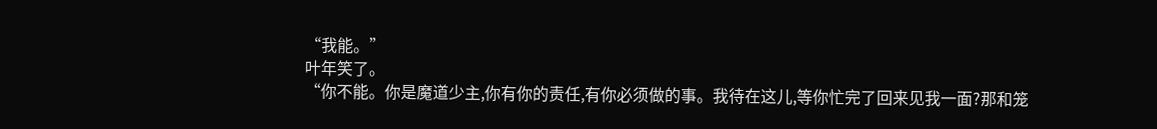“我能。”
叶年笑了。
“你不能。你是魔道少主,你有你的责任,有你必须做的事。我待在这儿,等你忙完了回来见我一面?那和笼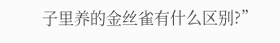子里养的金丝雀有什么区别?”